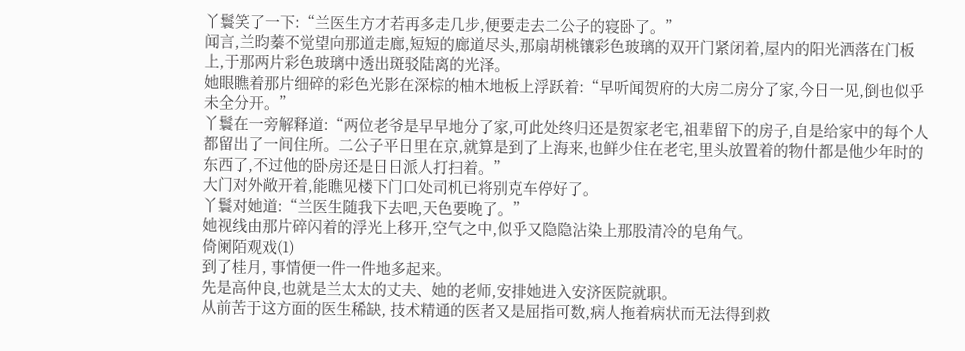丫鬟笑了一下:“兰医生方才若再多走几步,便要走去二公子的寝卧了。”
闻言,兰昀蓁不觉望向那道走廊,短短的廊道尽头,那扇胡桃镶彩色玻璃的双开门紧闭着,屋内的阳光洒落在门板上,于那两片彩色玻璃中透出斑驳陆离的光泽。
她眼瞧着那片细碎的彩色光影在深棕的柚木地板上浮跃着:“早听闻贺府的大房二房分了家,今日一见,倒也似乎未全分开。”
丫鬟在一旁解释道:“两位老爷是早早地分了家,可此处终归还是贺家老宅,祖辈留下的房子,自是给家中的每个人都留出了一间住所。二公子平日里在京,就算是到了上海来,也鲜少住在老宅,里头放置着的物什都是他少年时的东西了,不过他的卧房还是日日派人打扫着。”
大门对外敞开着,能瞧见楼下门口处司机已将别克车停好了。
丫鬟对她道:“兰医生随我下去吧,天色要晚了。”
她视线由那片碎闪着的浮光上移开,空气之中,似乎又隐隐沾染上那股清冷的皂角气。
倚阑陌观戏(1)
到了桂月, 事情便一件一件地多起来。
先是高仲良,也就是兰太太的丈夫、她的老师,安排她进入安济医院就职。
从前苦于这方面的医生稀缺, 技术精通的医者又是屈指可数,病人拖着病状而无法得到救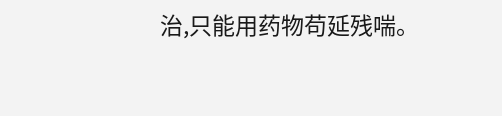治,只能用药物苟延残喘。